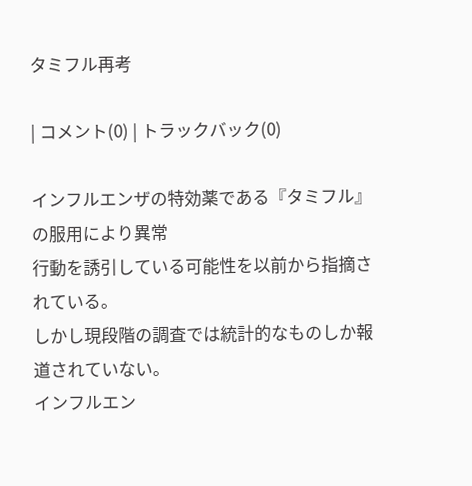タミフル再考

| コメント(0) | トラックバック(0)

インフルエンザの特効薬である『タミフル』の服用により異常
行動を誘引している可能性を以前から指摘されている。
しかし現段階の調査では統計的なものしか報道されていない。
インフルエン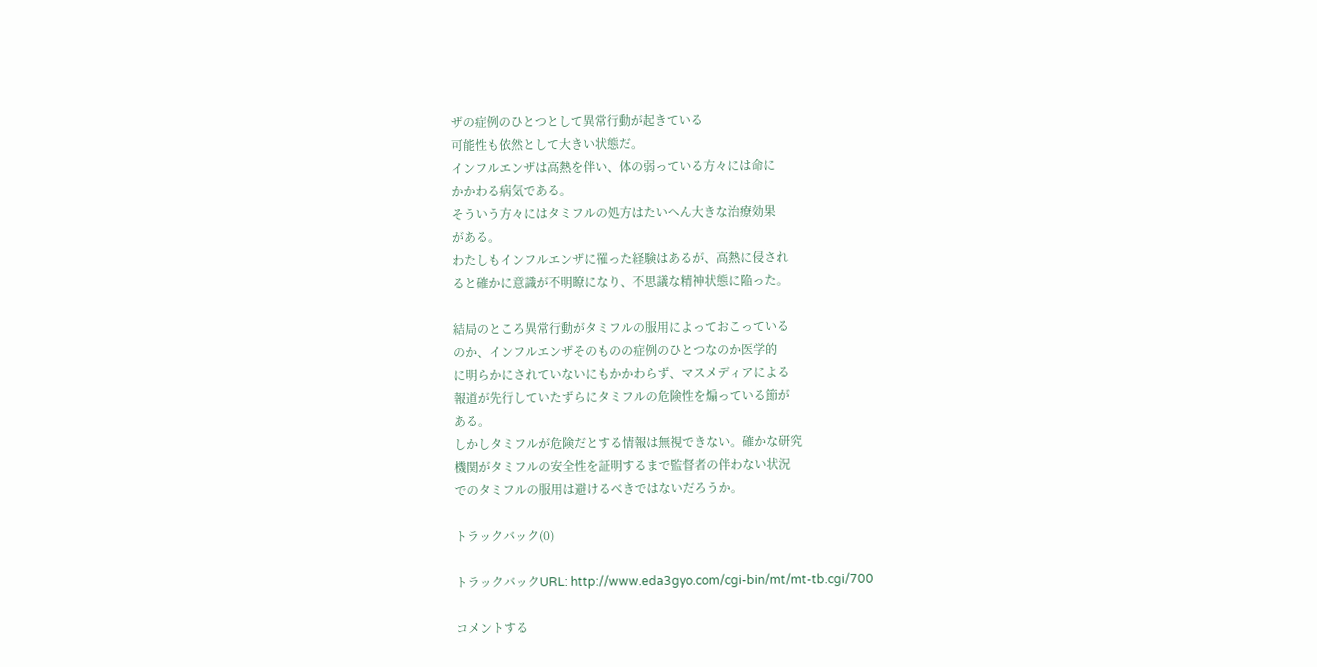ザの症例のひとつとして異常行動が起きている
可能性も依然として大きい状態だ。
インフルエンザは高熱を伴い、体の弱っている方々には命に
かかわる病気である。
そういう方々にはタミフルの処方はたいへん大きな治療効果
がある。
わたしもインフルエンザに罹った経験はあるが、高熱に侵され
ると確かに意識が不明瞭になり、不思議な精神状態に陥った。

結局のところ異常行動がタミフルの服用によっておこっている
のか、インフルエンザそのものの症例のひとつなのか医学的
に明らかにされていないにもかかわらず、マスメディアによる
報道が先行していたずらにタミフルの危険性を煽っている節が
ある。
しかしタミフルが危険だとする情報は無視できない。確かな研究
機関がタミフルの安全性を証明するまで監督者の伴わない状況
でのタミフルの服用は避けるべきではないだろうか。

トラックバック(0)

トラックバックURL: http://www.eda3gyo.com/cgi-bin/mt/mt-tb.cgi/700

コメントする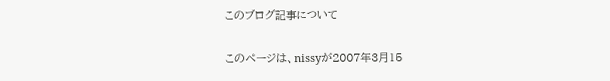このブログ記事について

このページは、nissyが2007年3月15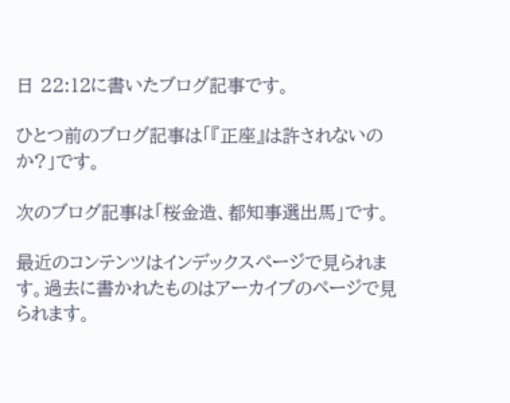日 22:12に書いたブログ記事です。

ひとつ前のブログ記事は「『正座』は許されないのか?」です。

次のブログ記事は「桜金造、都知事選出馬」です。

最近のコンテンツはインデックスページで見られます。過去に書かれたものはアーカイブのページで見られます。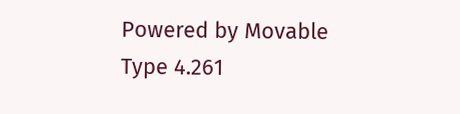Powered by Movable Type 4.261